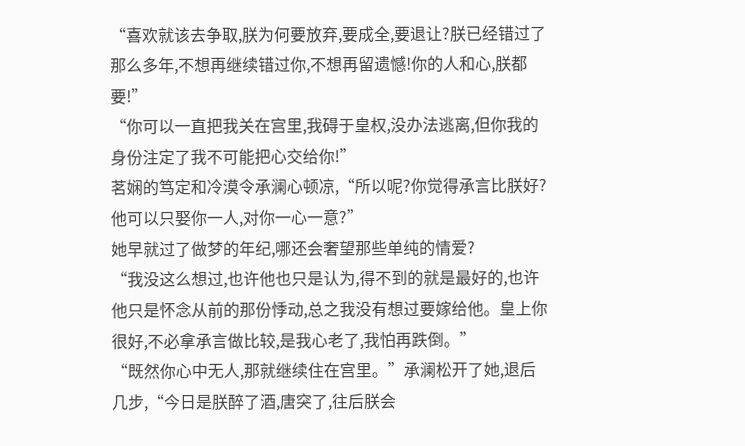“喜欢就该去争取,朕为何要放弃,要成全,要退让?朕已经错过了那么多年,不想再继续错过你,不想再留遗憾!你的人和心,朕都要!”
“你可以一直把我关在宫里,我碍于皇权,没办法逃离,但你我的身份注定了我不可能把心交给你!”
茗娴的笃定和冷漠令承澜心顿凉,“所以呢?你觉得承言比朕好?他可以只娶你一人,对你一心一意?”
她早就过了做梦的年纪,哪还会奢望那些单纯的情爱?
“我没这么想过,也许他也只是认为,得不到的就是最好的,也许他只是怀念从前的那份悸动,总之我没有想过要嫁给他。皇上你很好,不必拿承言做比较,是我心老了,我怕再跌倒。”
“既然你心中无人,那就继续住在宫里。”承澜松开了她,退后几步,“今日是朕醉了酒,唐突了,往后朕会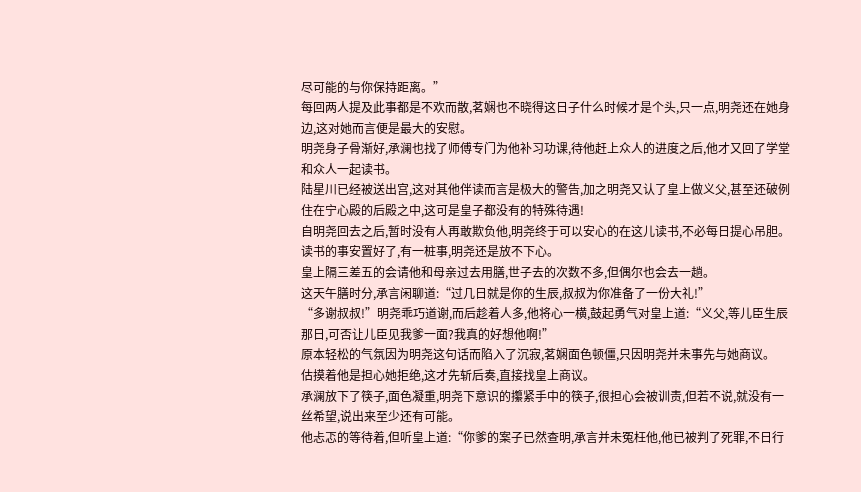尽可能的与你保持距离。”
每回两人提及此事都是不欢而散,茗娴也不晓得这日子什么时候才是个头,只一点,明尧还在她身边,这对她而言便是最大的安慰。
明尧身子骨渐好,承澜也找了师傅专门为他补习功课,待他赶上众人的进度之后,他才又回了学堂和众人一起读书。
陆星川已经被送出宫,这对其他伴读而言是极大的警告,加之明尧又认了皇上做义父,甚至还破例住在宁心殿的后殿之中,这可是皇子都没有的特殊待遇!
自明尧回去之后,暂时没有人再敢欺负他,明尧终于可以安心的在这儿读书,不必每日提心吊胆。
读书的事安置好了,有一桩事,明尧还是放不下心。
皇上隔三差五的会请他和母亲过去用膳,世子去的次数不多,但偶尔也会去一趟。
这天午膳时分,承言闲聊道:“过几日就是你的生辰,叔叔为你准备了一份大礼!”
“多谢叔叔!”明尧乖巧道谢,而后趁着人多,他将心一横,鼓起勇气对皇上道:“义父,等儿臣生辰那日,可否让儿臣见我爹一面?我真的好想他啊!”
原本轻松的气氛因为明尧这句话而陷入了沉寂,茗娴面色顿僵,只因明尧并未事先与她商议。
估摸着他是担心她拒绝,这才先斩后奏,直接找皇上商议。
承澜放下了筷子,面色凝重,明尧下意识的攥紧手中的筷子,很担心会被训责,但若不说,就没有一丝希望,说出来至少还有可能。
他忐忑的等待着,但听皇上道:“你爹的案子已然查明,承言并未冤枉他,他已被判了死罪,不日行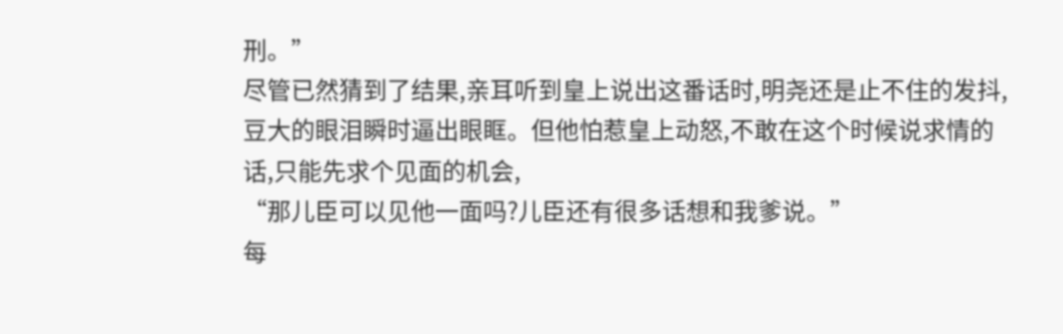刑。”
尽管已然猜到了结果,亲耳听到皇上说出这番话时,明尧还是止不住的发抖,豆大的眼泪瞬时逼出眼眶。但他怕惹皇上动怒,不敢在这个时候说求情的话,只能先求个见面的机会,
“那儿臣可以见他一面吗?儿臣还有很多话想和我爹说。”
每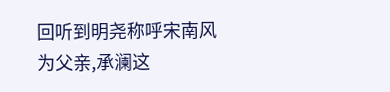回听到明尧称呼宋南风为父亲,承澜这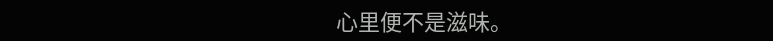心里便不是滋味。